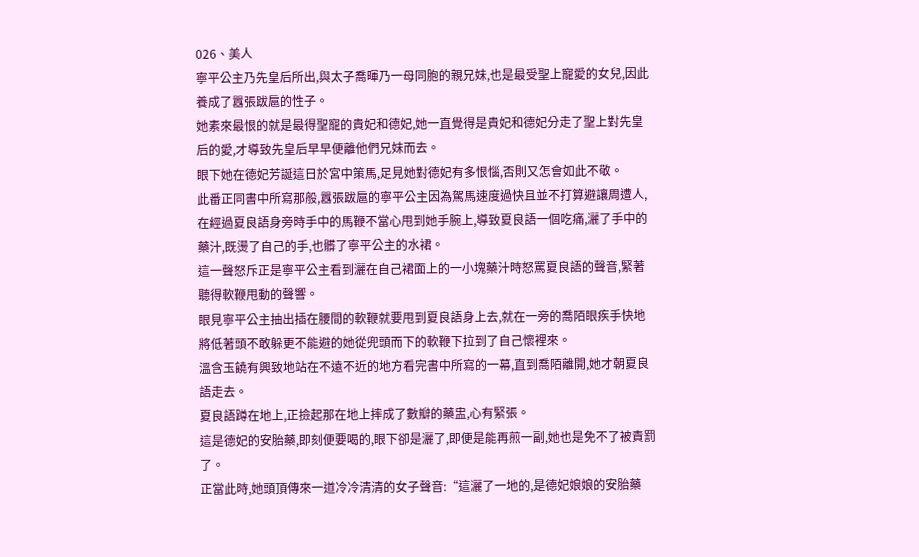026、美人
寧平公主乃先皇后所出,與太子喬暉乃一母同胞的親兄妹,也是最受聖上寵愛的女兒,因此養成了囂張跋扈的性子。
她素來最恨的就是最得聖寵的貴妃和德妃,她一直覺得是貴妃和德妃分走了聖上對先皇后的愛,才導致先皇后早早便離他們兄妹而去。
眼下她在德妃芳誕這日於宮中策馬,足見她對德妃有多恨惱,否則又怎會如此不敬。
此番正同書中所寫那般,囂張跋扈的寧平公主因為駕馬速度過快且並不打算避讓周遭人,在經過夏良語身旁時手中的馬鞭不當心甩到她手腕上,導致夏良語一個吃痛,灑了手中的藥汁,既燙了自己的手,也髒了寧平公主的水裙。
這一聲怒斥正是寧平公主看到灑在自己裙面上的一小塊藥汁時怒罵夏良語的聲音,緊著聽得軟鞭甩動的聲響。
眼見寧平公主抽出插在腰間的軟鞭就要甩到夏良語身上去,就在一旁的喬陌眼疾手快地將低著頭不敢躲更不能避的她從兜頭而下的軟鞭下拉到了自己懷裡來。
溫含玉饒有興致地站在不遠不近的地方看完書中所寫的一幕,直到喬陌離開,她才朝夏良語走去。
夏良語蹲在地上,正撿起那在地上摔成了數瓣的藥盅,心有緊張。
這是德妃的安胎藥,即刻便要喝的,眼下卻是灑了,即便是能再煎一副,她也是免不了被責罰了。
正當此時,她頭頂傳來一道冷冷清清的女子聲音:“這灑了一地的,是德妃娘娘的安胎藥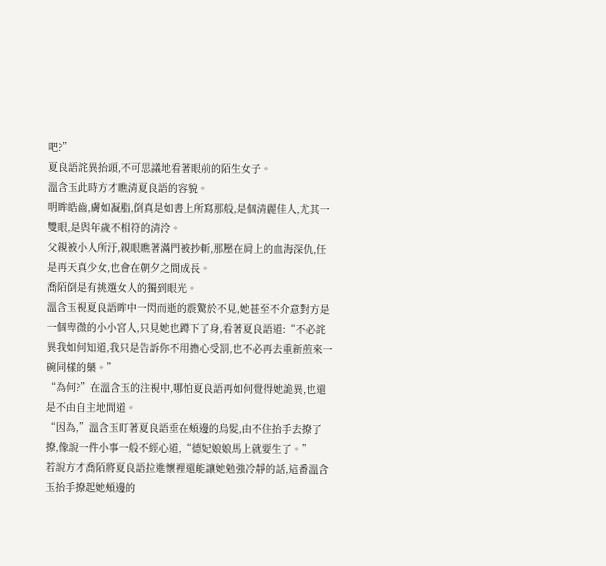吧?”
夏良語詫異抬頭,不可思議地看著眼前的陌生女子。
溫含玉此時方才瞧清夏良語的容貌。
明眸皓齒,膚如凝脂,倒真是如書上所寫那般,是個清麗佳人,尤其一雙眼,是與年歲不相符的清泠。
父親被小人所汙,親眼瞧著滿門被抄斬,那壓在肩上的血海深仇,任是再天真少女,也會在朝夕之間成長。
喬陌倒是有挑選女人的獨到眼光。
溫含玉視夏良語眸中一閃而逝的震驚於不見,她甚至不介意對方是一個卑微的小小宮人,只見她也蹲下了身,看著夏良語道:“不必詫異我如何知道,我只是告訴你不用擔心受罰,也不必再去重新煎來一碗同樣的藥。”
“為何?”在溫含玉的注視中,哪怕夏良語再如何覺得她詭異,也還是不由自主地問道。
“因為,”溫含玉盯著夏良語垂在頰邊的烏髮,由不住抬手去撩了撩,像說一件小事一般不經心道,“德妃娘娘馬上就要生了。”
若說方才喬陌將夏良語拉進懷裡還能讓她勉強冷靜的話,這番溫含玉抬手撩起她頰邊的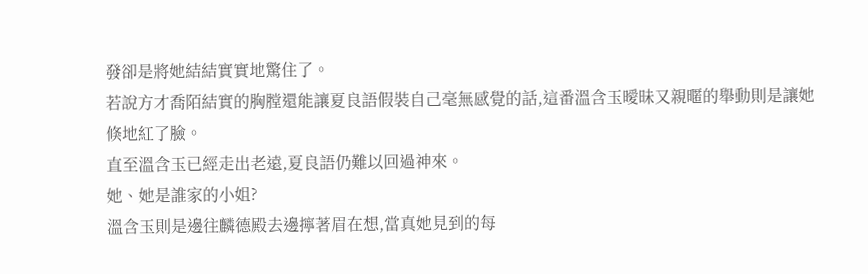發卻是將她結結實實地驚住了。
若說方才喬陌結實的胸膛還能讓夏良語假裝自己毫無感覺的話,這番溫含玉曖昧又親暱的舉動則是讓她倏地紅了臉。
直至溫含玉已經走出老遠,夏良語仍難以回過神來。
她、她是誰家的小姐?
溫含玉則是邊往麟德殿去邊擰著眉在想,當真她見到的每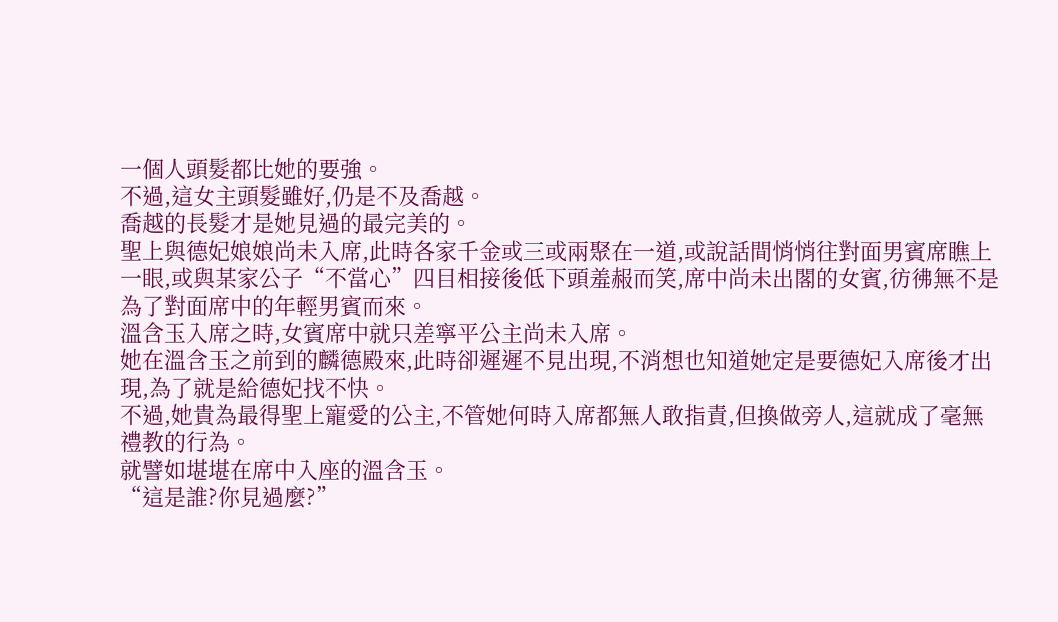一個人頭髮都比她的要強。
不過,這女主頭髮雖好,仍是不及喬越。
喬越的長髮才是她見過的最完美的。
聖上與德妃娘娘尚未入席,此時各家千金或三或兩聚在一道,或說話間悄悄往對面男賓席瞧上一眼,或與某家公子“不當心”四目相接後低下頭羞赧而笑,席中尚未出閣的女賓,彷彿無不是為了對面席中的年輕男賓而來。
溫含玉入席之時,女賓席中就只差寧平公主尚未入席。
她在溫含玉之前到的麟德殿來,此時卻遲遲不見出現,不消想也知道她定是要德妃入席後才出現,為了就是給德妃找不快。
不過,她貴為最得聖上寵愛的公主,不管她何時入席都無人敢指責,但換做旁人,這就成了毫無禮教的行為。
就譬如堪堪在席中入座的溫含玉。
“這是誰?你見過麼?”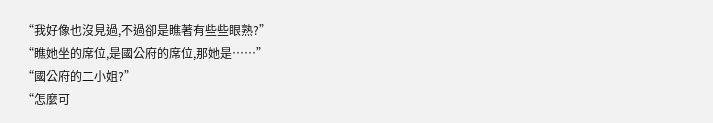“我好像也沒見過,不過卻是瞧著有些些眼熟?”
“瞧她坐的席位,是國公府的席位,那她是……”
“國公府的二小姐?”
“怎麼可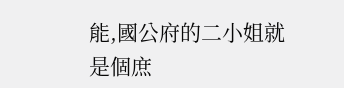能,國公府的二小姐就是個庶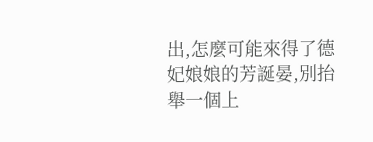出,怎麼可能來得了德妃娘娘的芳誕晏,別抬舉一個上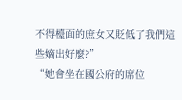不得檯面的庶女又貶低了我們這些嫡出好麼?”
“她會坐在國公府的席位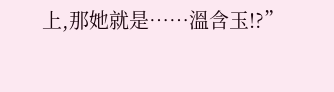上,那她就是……溫含玉!?”